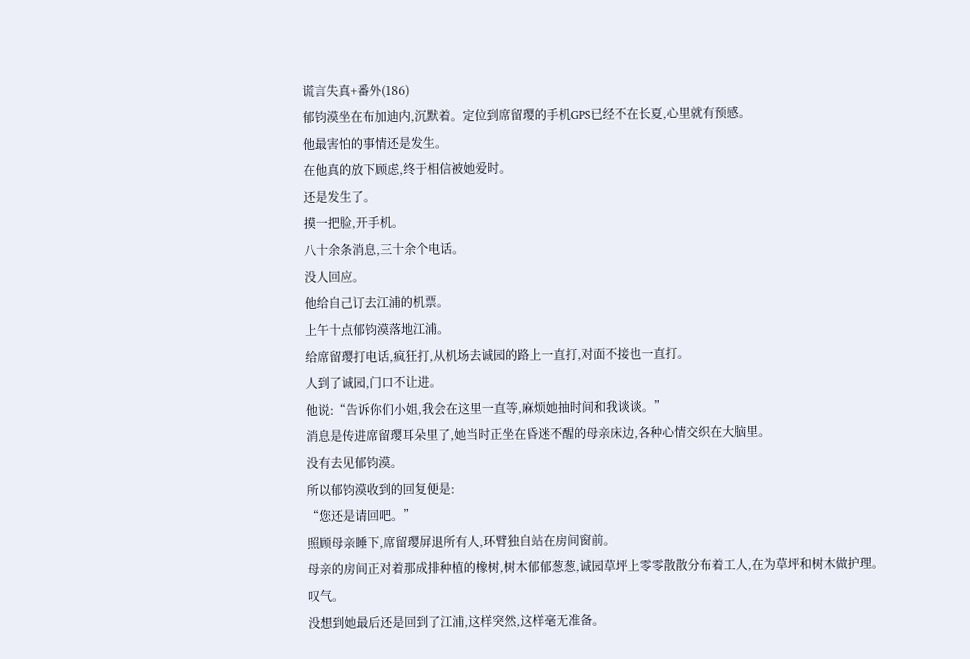谎言失真+番外(186)
郁钧漠坐在布加迪内,沉默着。定位到席留璎的手机GPS已经不在长夏,心里就有预感。
他最害怕的事情还是发生。
在他真的放下顾虑,终于相信被她爱时。
还是发生了。
摸一把脸,开手机。
八十余条消息,三十余个电话。
没人回应。
他给自己订去江浦的机票。
上午十点郁钧漠落地江浦。
给席留璎打电话,疯狂打,从机场去诚园的路上一直打,对面不接也一直打。
人到了诚园,门口不让进。
他说:“告诉你们小姐,我会在这里一直等,麻烦她抽时间和我谈谈。”
消息是传进席留璎耳朵里了,她当时正坐在昏迷不醒的母亲床边,各种心情交织在大脑里。
没有去见郁钧漠。
所以郁钧漠收到的回复便是:
“您还是请回吧。”
照顾母亲睡下,席留璎屏退所有人,环臂独自站在房间窗前。
母亲的房间正对着那成排种植的橡树,树木郁郁葱葱,诚园草坪上零零散散分布着工人,在为草坪和树木做护理。
叹气。
没想到她最后还是回到了江浦,这样突然,这样毫无准备。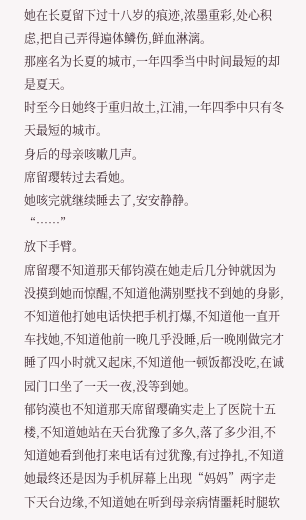她在长夏留下过十八岁的痕迹,浓墨重彩,处心积虑,把自己弄得遍体鳞伤,鲜血淋漓。
那座名为长夏的城市,一年四季当中时间最短的却是夏天。
时至今日她终于重归故土,江浦,一年四季中只有冬天最短的城市。
身后的母亲咳嗽几声。
席留璎转过去看她。
她咳完就继续睡去了,安安静静。
“……”
放下手臂。
席留璎不知道那天郁钧漠在她走后几分钟就因为没摸到她而惊醒,不知道他满别墅找不到她的身影,不知道他打她电话快把手机打爆,不知道他一直开车找她,不知道他前一晚几乎没睡,后一晚刚做完才睡了四小时就又起床,不知道他一顿饭都没吃,在诚园门口坐了一天一夜,没等到她。
郁钧漠也不知道那天席留璎确实走上了医院十五楼,不知道她站在天台犹豫了多久,落了多少泪,不知道她看到他打来电话有过犹豫,有过挣扎,不知道她最终还是因为手机屏幕上出现“妈妈”两字走下天台边缘,不知道她在听到母亲病情噩耗时腿软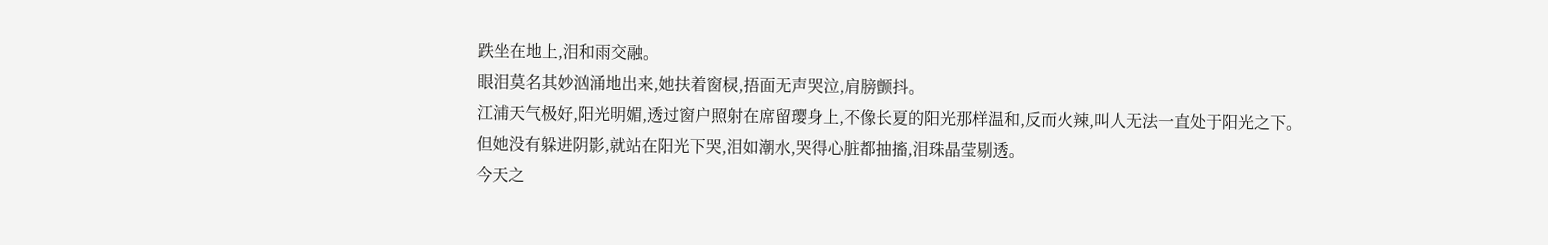跌坐在地上,泪和雨交融。
眼泪莫名其妙汹涌地出来,她扶着窗棂,捂面无声哭泣,肩膀颤抖。
江浦天气极好,阳光明媚,透过窗户照射在席留璎身上,不像长夏的阳光那样温和,反而火辣,叫人无法一直处于阳光之下。
但她没有躲进阴影,就站在阳光下哭,泪如潮水,哭得心脏都抽搐,泪珠晶莹剔透。
今天之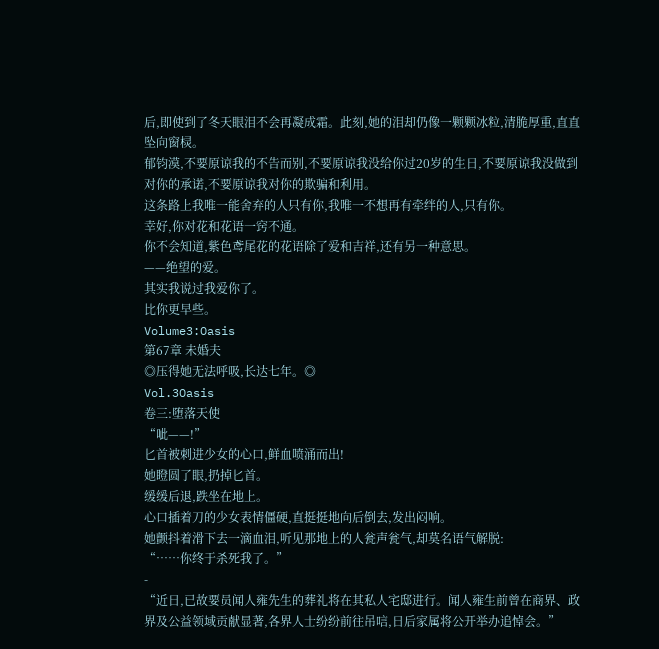后,即使到了冬天眼泪不会再凝成霜。此刻,她的泪却仍像一颗颗冰粒,清脆厚重,直直坠向窗棂。
郁钧漠,不要原谅我的不告而别,不要原谅我没给你过20岁的生日,不要原谅我没做到对你的承诺,不要原谅我对你的欺骗和利用。
这条路上我唯一能舍弃的人只有你,我唯一不想再有牵绊的人,只有你。
幸好,你对花和花语一窍不通。
你不会知道,紫色鸢尾花的花语除了爱和吉祥,还有另一种意思。
——绝望的爱。
其实我说过我爱你了。
比你更早些。
Volume3:Oasis
第67章 未婚夫
◎压得她无法呼吸,长达七年。◎
Vol.3Oasis
卷三:堕落天使
“呲——!”
匕首被刺进少女的心口,鲜血喷涌而出!
她瞪圆了眼,扔掉匕首。
缓缓后退,跌坐在地上。
心口插着刀的少女表情僵硬,直挺挺地向后倒去,发出闷响。
她颤抖着滑下去一滴血泪,听见那地上的人瓮声瓮气,却莫名语气解脱:
“……你终于杀死我了。”
-
“近日,已故要员闻人雍先生的葬礼将在其私人宅邸进行。闻人雍生前曾在商界、政界及公益领域贡献显著,各界人士纷纷前往吊唁,日后家属将公开举办追悼会。”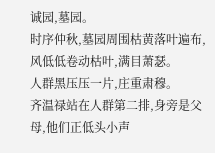诚园,墓园。
时序仲秋,墓园周围枯黄落叶遍布,风低低卷动枯叶,满目萧瑟。
人群黑压压一片,庄重肃穆。
齐温禄站在人群第二排,身旁是父母,他们正低头小声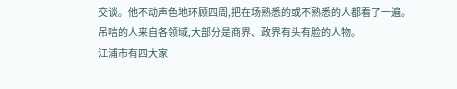交谈。他不动声色地环顾四周,把在场熟悉的或不熟悉的人都看了一遍。
吊唁的人来自各领域,大部分是商界、政界有头有脸的人物。
江浦市有四大家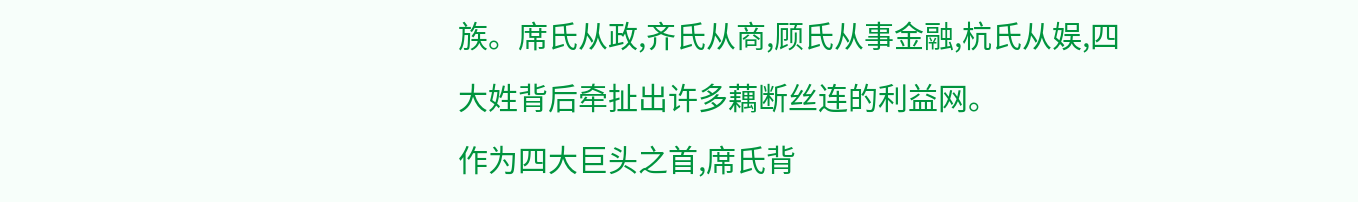族。席氏从政,齐氏从商,顾氏从事金融,杭氏从娱,四大姓背后牵扯出许多藕断丝连的利益网。
作为四大巨头之首,席氏背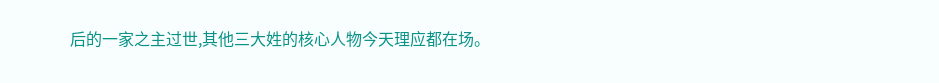后的一家之主过世,其他三大姓的核心人物今天理应都在场。